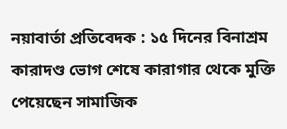নয়াবার্তা প্রতিবেদক : ১৫ দিনের বিনাশ্রম কারাদণ্ড ভোগ শেষে কারাগার থেকে মুক্তি পেয়েছেন সামাজিক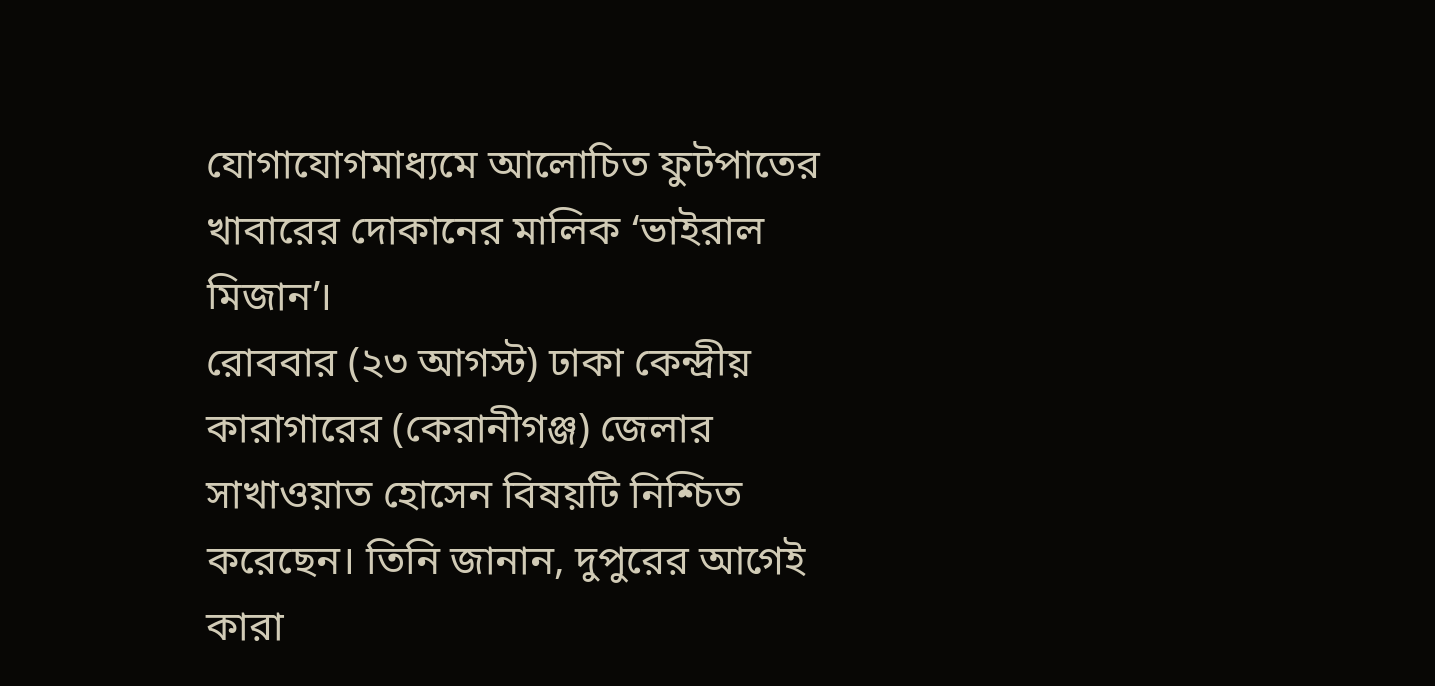যোগাযোগমাধ্যমে আলোচিত ফুটপাতের খাবারের দোকানের মালিক ‘ভাইরাল মিজান’।
রোববার (২৩ আগস্ট) ঢাকা কেন্দ্রীয় কারাগারের (কেরানীগঞ্জ) জেলার সাখাওয়াত হোসেন বিষয়টি নিশ্চিত করেছেন। তিনি জানান, দুপুরের আগেই কারা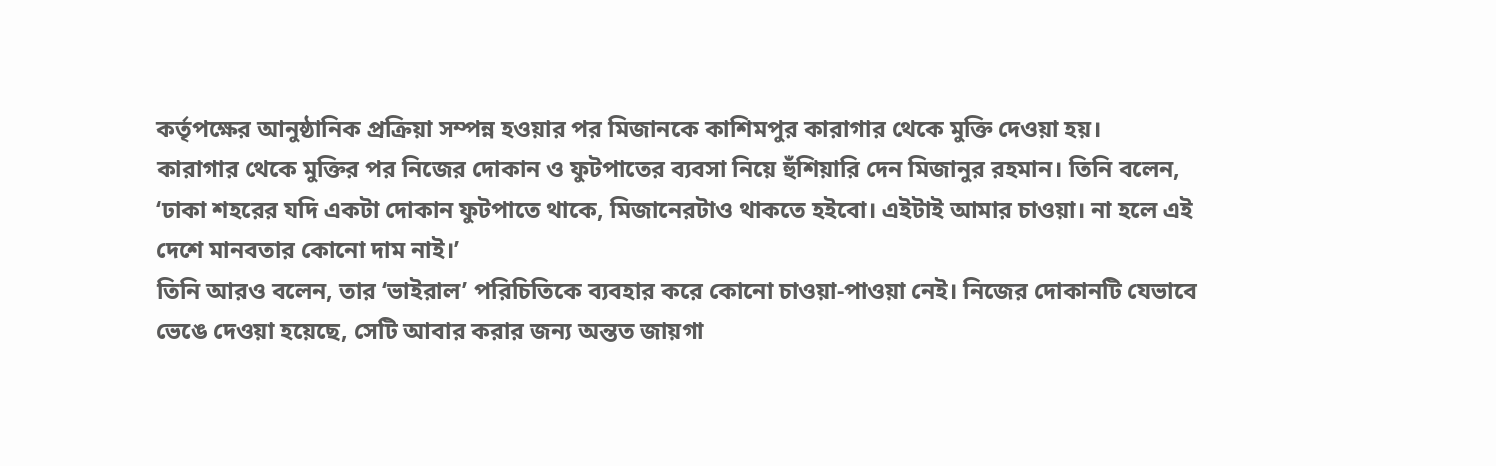কর্তৃপক্ষের আনুষ্ঠানিক প্রক্রিয়া সম্পন্ন হওয়ার পর মিজানকে কাশিমপুর কারাগার থেকে মুক্তি দেওয়া হয়।
কারাগার থেকে মুক্তির পর নিজের দোকান ও ফুটপাতের ব্যবসা নিয়ে হুঁশিয়ারি দেন মিজানুর রহমান। তিনি বলেন, ‘ঢাকা শহরের যদি একটা দোকান ফুটপাতে থাকে, মিজানেরটাও থাকতে হইবো। এইটাই আমার চাওয়া। না হলে এই দেশে মানবতার কোনো দাম নাই।’
তিনি আরও বলেন, তার ‘ভাইরাল’ পরিচিতিকে ব্যবহার করে কোনো চাওয়া-পাওয়া নেই। নিজের দোকানটি যেভাবে ভেঙে দেওয়া হয়েছে, সেটি আবার করার জন্য অন্তত জায়গা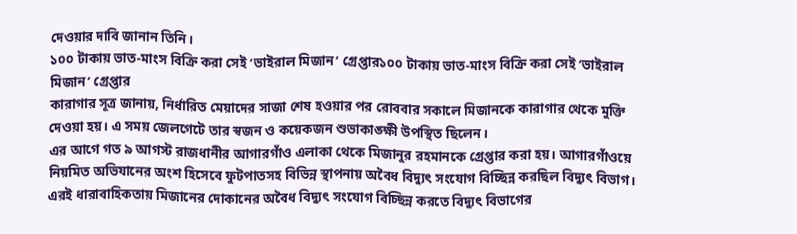দেওয়ার দাবি জানান তিনি।
১০০ টাকায় ভাত-মাংস বিক্রি করা সেই ‘ভাইরাল মিজান’ গ্রেপ্তার১০০ টাকায় ভাত-মাংস বিক্রি করা সেই ‘ভাইরাল মিজান’ গ্রেপ্তার
কারাগার সূত্র জানায়, নির্ধারিত মেয়াদের সাজা শেষ হওয়ার পর রোববার সকালে মিজানকে কারাগার থেকে মুক্তি দেওয়া হয়। এ সময় জেলগেটে তার স্বজন ও কয়েকজন শুভাকাঙ্ক্ষী উপস্থিত ছিলেন।
এর আগে গত ৯ আগস্ট রাজধানীর আগারগাঁও এলাকা থেকে মিজানুর রহমানকে গ্রেপ্তার করা হয়। আগারগাঁওয়ে নিয়মিত অভিযানের অংশ হিসেবে ফুটপাতসহ বিভিন্ন স্থাপনায় অবৈধ বিদ্যুৎ সংযোগ বিচ্ছিন্ন করছিল বিদ্যুৎ বিভাগ। এরই ধারাবাহিকতায় মিজানের দোকানের অবৈধ বিদ্যুৎ সংযোগ বিচ্ছিন্ন করতে বিদ্যুৎ বিভাগের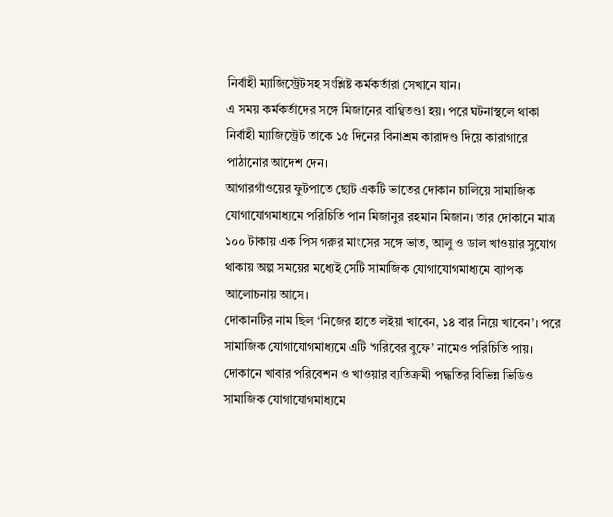নির্বাহী ম্যাজিস্ট্রেটসহ সংশ্লিষ্ট কর্মকর্তারা সেখানে যান।
এ সময় কর্মকর্তাদের সঙ্গে মিজানের বাগ্বিতণ্ডা হয়। পরে ঘটনাস্থলে থাকা নির্বাহী ম্যাজিস্ট্রেট তাকে ১৫ দিনের বিনাশ্রম কারাদণ্ড দিয়ে কারাগারে পাঠানোর আদেশ দেন।
আগারগাঁওয়ের ফুটপাতে ছোট একটি ভাতের দোকান চালিয়ে সামাজিক যোগাযোগমাধ্যমে পরিচিতি পান মিজানুর রহমান মিজান। তার দোকানে মাত্র ১০০ টাকায় এক পিস গরুর মাংসের সঙ্গে ভাত, আলু ও ডাল খাওয়ার সুযোগ থাকায় অল্প সময়ের মধ্যেই সেটি সামাজিক যোগাযোগমাধ্যমে ব্যাপক আলোচনায় আসে।
দোকানটির নাম ছিল ‘নিজের হাতে লইয়া খাবেন, ১৪ বার নিয়ে খাবেন’। পরে সামাজিক যোগাযোগমাধ্যমে এটি ‘গরিবের বুফে’ নামেও পরিচিতি পায়।
দোকানে খাবার পরিবেশন ও খাওয়ার ব্যতিক্রমী পদ্ধতির বিভিন্ন ভিডিও সামাজিক যোগাযোগমাধ্যমে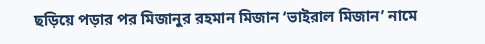ছড়িয়ে পড়ার পর মিজানুর রহমান মিজান ‘ভাইরাল মিজান’ নামে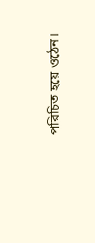পরিচিত হয়ে ওঠেন।